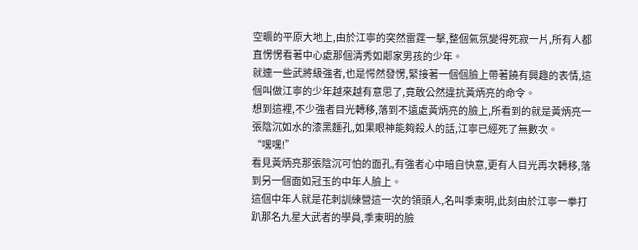空曠的平原大地上,由於江寧的突然雷霆一擊,整個氣氛變得死寂一片,所有人都直愣愣看著中心處那個清秀如鄰家男孩的少年。
就連一些武將級強者,也是愕然發愣,緊接著一個個臉上帶著饒有興趣的表情,這個叫做江寧的少年越來越有意思了,竟敢公然違抗黃炳亮的命令。
想到這裡,不少強者目光轉移,落到不遠處黃炳亮的臉上,所看到的就是黃炳亮一張陰沉如水的漆黑麵孔,如果眼神能夠殺人的話,江寧已經死了無數次。
“嘿嘿!”
看見黃炳亮那張陰沉可怕的面孔,有強者心中暗自快意,更有人目光再次轉移,落到另一個面如冠玉的中年人臉上。
這個中年人就是花刺訓練營這一次的領頭人,名叫季東明,此刻由於江寧一拳打趴那名九星大武者的學員,季東明的臉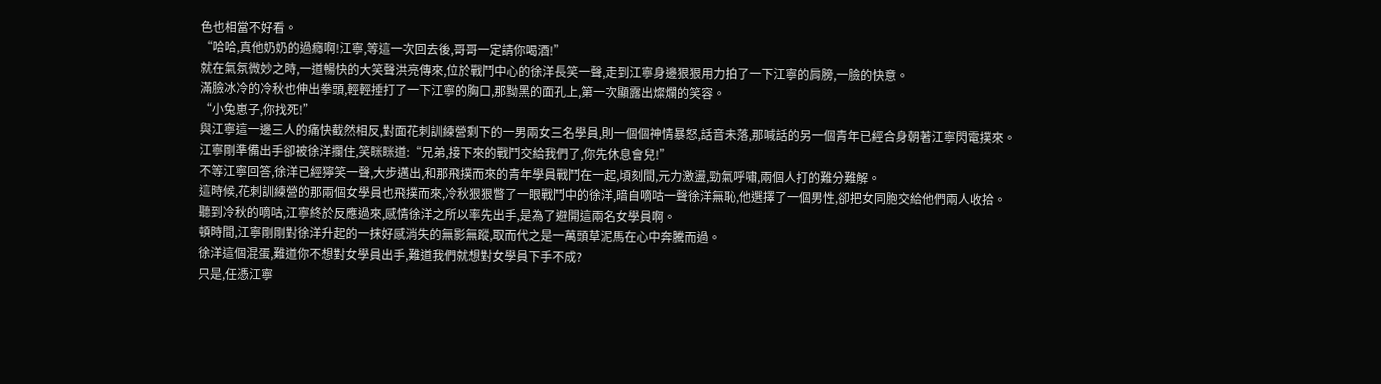色也相當不好看。
“哈哈,真他奶奶的過癮啊!江寧,等這一次回去後,哥哥一定請你喝酒!”
就在氣氛微妙之時,一道暢快的大笑聲洪亮傳來,位於戰鬥中心的徐洋長笑一聲,走到江寧身邊狠狠用力拍了一下江寧的肩膀,一臉的快意。
滿臉冰冷的冷秋也伸出拳頭,輕輕捶打了一下江寧的胸口,那黝黑的面孔上,第一次顯露出燦爛的笑容。
“小兔崽子,你找死!”
與江寧這一邊三人的痛快截然相反,對面花刺訓練營剩下的一男兩女三名學員,則一個個神情暴怒,話音未落,那喊話的另一個青年已經合身朝著江寧閃電撲來。
江寧剛準備出手卻被徐洋攔住,笑眯眯道:“兄弟,接下來的戰鬥交給我們了,你先休息會兒!”
不等江寧回答,徐洋已經獰笑一聲,大步邁出,和那飛撲而來的青年學員戰鬥在一起,頃刻間,元力激盪,勁氣呼嘯,兩個人打的難分難解。
這時候,花刺訓練營的那兩個女學員也飛撲而來,冷秋狠狠瞥了一眼戰鬥中的徐洋,暗自嘀咕一聲徐洋無恥,他選擇了一個男性,卻把女同胞交給他們兩人收拾。
聽到冷秋的嘀咕,江寧終於反應過來,感情徐洋之所以率先出手,是為了避開這兩名女學員啊。
頓時間,江寧剛剛對徐洋升起的一抹好感消失的無影無蹤,取而代之是一萬頭草泥馬在心中奔騰而過。
徐洋這個混蛋,難道你不想對女學員出手,難道我們就想對女學員下手不成?
只是,任憑江寧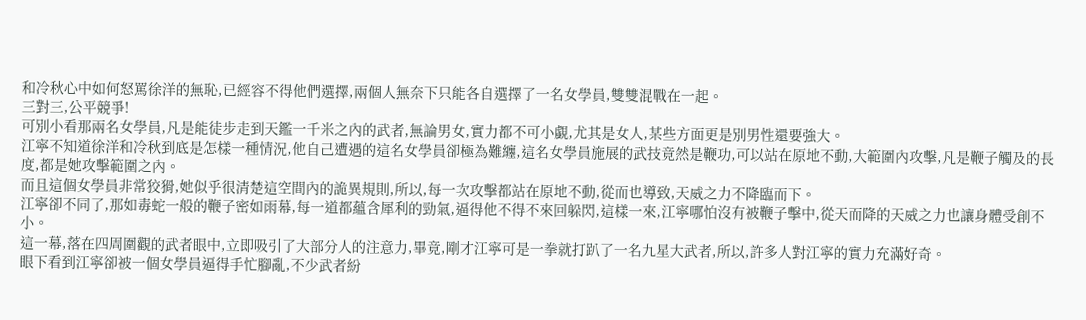和冷秋心中如何怒罵徐洋的無恥,已經容不得他們選擇,兩個人無奈下只能各自選擇了一名女學員,雙雙混戰在一起。
三對三,公平競爭!
可別小看那兩名女學員,凡是能徒步走到天鑑一千米之內的武者,無論男女,實力都不可小覷,尤其是女人,某些方面更是別男性還要強大。
江寧不知道徐洋和冷秋到底是怎樣一種情況,他自己遭遇的這名女學員卻極為難纏,這名女學員施展的武技竟然是鞭功,可以站在原地不動,大範圍內攻擊,凡是鞭子觸及的長度,都是她攻擊範圍之內。
而且這個女學員非常狡猾,她似乎很清楚這空間內的詭異規則,所以,每一次攻擊都站在原地不動,從而也導致,天威之力不降臨而下。
江寧卻不同了,那如毒蛇一般的鞭子密如雨幕,每一道都蘊含犀利的勁氣,逼得他不得不來回躲閃,這樣一來,江寧哪怕沒有被鞭子擊中,從天而降的天威之力也讓身體受創不小。
這一幕,落在四周圍觀的武者眼中,立即吸引了大部分人的注意力,畢竟,剛才江寧可是一拳就打趴了一名九星大武者,所以,許多人對江寧的實力充滿好奇。
眼下看到江寧卻被一個女學員逼得手忙腳亂,不少武者紛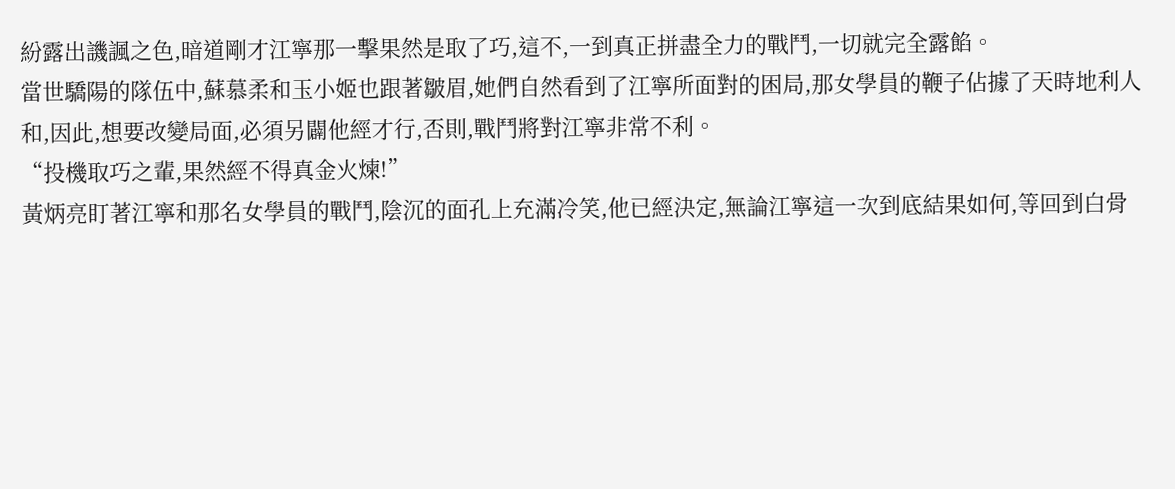紛露出譏諷之色,暗道剛才江寧那一擊果然是取了巧,這不,一到真正拼盡全力的戰鬥,一切就完全露餡。
當世驕陽的隊伍中,蘇慕柔和玉小姬也跟著皺眉,她們自然看到了江寧所面對的困局,那女學員的鞭子佔據了天時地利人和,因此,想要改變局面,必須另闢他經才行,否則,戰鬥將對江寧非常不利。
“投機取巧之輩,果然經不得真金火煉!”
黃炳亮盯著江寧和那名女學員的戰鬥,陰沉的面孔上充滿冷笑,他已經決定,無論江寧這一次到底結果如何,等回到白骨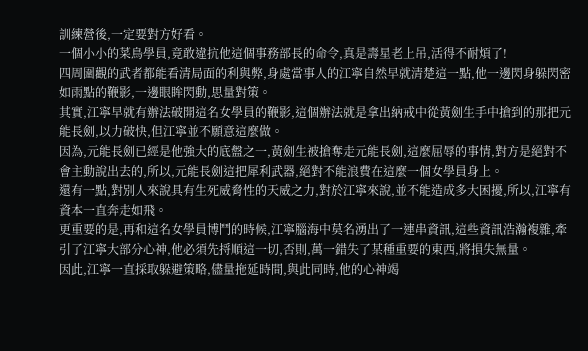訓練營後,一定要對方好看。
一個小小的菜鳥學員,竟敢違抗他這個事務部長的命令,真是壽星老上吊,活得不耐煩了!
四周圍觀的武者都能看清局面的利與弊,身處當事人的江寧自然早就清楚這一點,他一邊閃身躲閃密如雨點的鞭影,一邊眼眸閃動,思量對策。
其實,江寧早就有辦法破開這名女學員的鞭影,這個辦法就是拿出納戒中從黃劍生手中搶到的那把元能長劍,以力破快,但江寧並不願意這麼做。
因為,元能長劍已經是他強大的底盤之一,黃劍生被搶奪走元能長劍,這麼屈辱的事情,對方是絕對不會主動說出去的,所以,元能長劍這把犀利武器,絕對不能浪費在這麼一個女學員身上。
還有一點,對別人來說具有生死威脅性的天威之力,對於江寧來說,並不能造成多大困擾,所以,江寧有資本一直奔走如飛。
更重要的是,再和這名女學員博鬥的時候,江寧腦海中莫名湧出了一連串資訊,這些資訊浩瀚複雜,牽引了江寧大部分心神,他必須先捋順這一切,否則,萬一錯失了某種重要的東西,將損失無量。
因此,江寧一直採取躲避策略,儘量拖延時間,與此同時,他的心神竭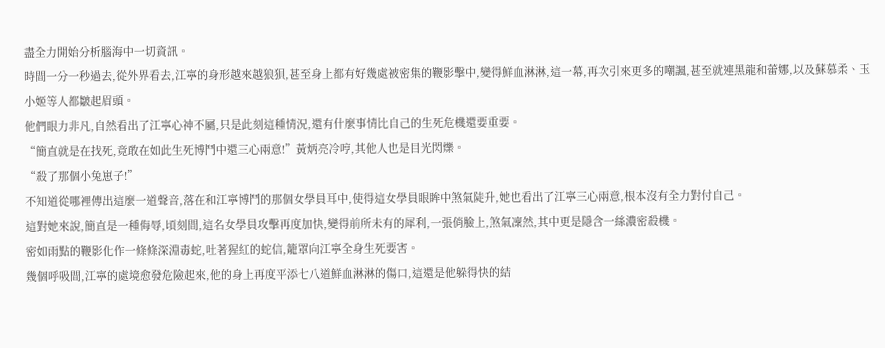盡全力開始分析腦海中一切資訊。
時間一分一秒過去,從外界看去,江寧的身形越來越狼狽,甚至身上都有好幾處被密集的鞭影擊中,變得鮮血淋淋,這一幕,再次引來更多的嘲諷,甚至就連黑龍和蕾娜,以及蘇慕柔、玉小姬等人都皺起眉頭。
他們眼力非凡,自然看出了江寧心神不屬,只是此刻這種情況,還有什麼事情比自己的生死危機還要重要。
“簡直就是在找死,竟敢在如此生死博鬥中還三心兩意!”黃炳亮冷哼,其他人也是目光閃爍。
“殺了那個小兔崽子!”
不知道從哪裡傳出這麼一道聲音,落在和江寧博鬥的那個女學員耳中,使得這女學員眼眸中煞氣陡升,她也看出了江寧三心兩意,根本沒有全力對付自己。
這對她來說,簡直是一種侮辱,頃刻間,這名女學員攻擊再度加快,變得前所未有的犀利,一張俏臉上,煞氣凜然,其中更是隱含一絲濃密殺機。
密如雨點的鞭影化作一條條深淵毒蛇,吐著猩紅的蛇信,籠罩向江寧全身生死要害。
幾個呼吸間,江寧的處境愈發危險起來,他的身上再度平添七八道鮮血淋淋的傷口,這還是他躲得快的結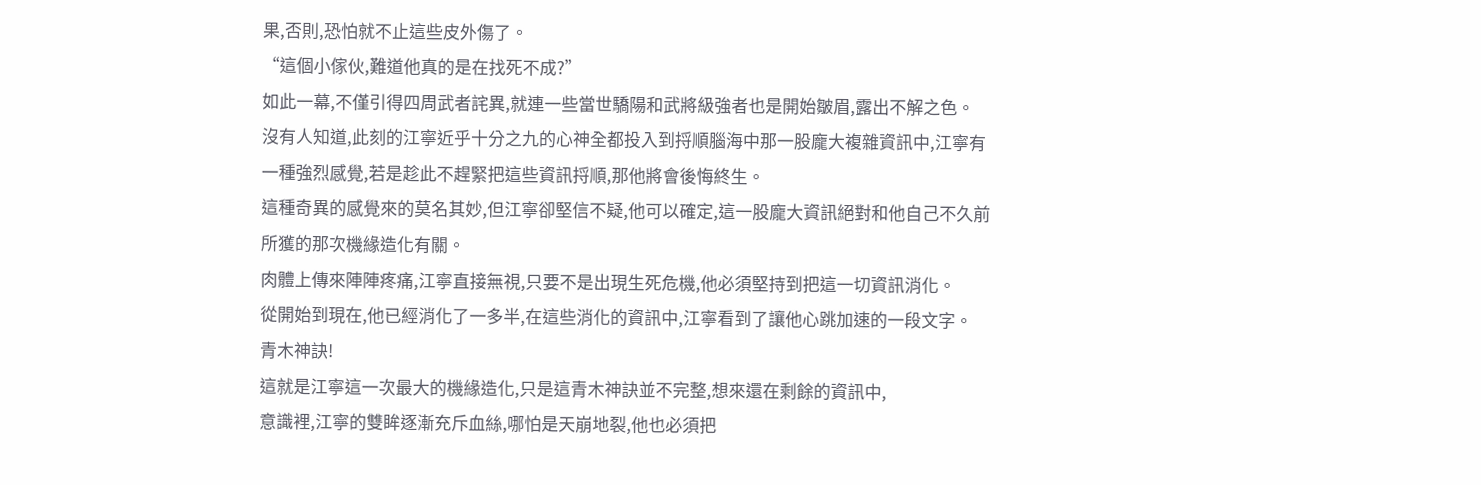果,否則,恐怕就不止這些皮外傷了。
“這個小傢伙,難道他真的是在找死不成?”
如此一幕,不僅引得四周武者詫異,就連一些當世驕陽和武將級強者也是開始皺眉,露出不解之色。
沒有人知道,此刻的江寧近乎十分之九的心神全都投入到捋順腦海中那一股龐大複雜資訊中,江寧有一種強烈感覺,若是趁此不趕緊把這些資訊捋順,那他將會後悔終生。
這種奇異的感覺來的莫名其妙,但江寧卻堅信不疑,他可以確定,這一股龐大資訊絕對和他自己不久前所獲的那次機緣造化有關。
肉體上傳來陣陣疼痛,江寧直接無視,只要不是出現生死危機,他必須堅持到把這一切資訊消化。
從開始到現在,他已經消化了一多半,在這些消化的資訊中,江寧看到了讓他心跳加速的一段文字。
青木神訣!
這就是江寧這一次最大的機緣造化,只是這青木神訣並不完整,想來還在剩餘的資訊中,
意識裡,江寧的雙眸逐漸充斥血絲,哪怕是天崩地裂,他也必須把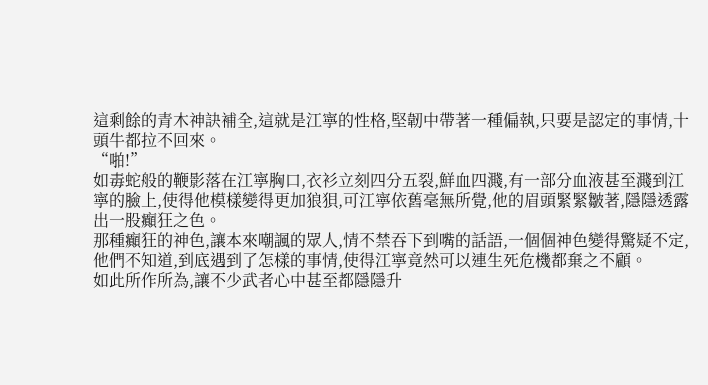這剩餘的青木神訣補全,這就是江寧的性格,堅韌中帶著一種偏執,只要是認定的事情,十頭牛都拉不回來。
“啪!”
如毒蛇般的鞭影落在江寧胸口,衣衫立刻四分五裂,鮮血四濺,有一部分血液甚至濺到江寧的臉上,使得他模樣變得更加狼狽,可江寧依舊毫無所覺,他的眉頭緊緊皺著,隱隱透露出一股癲狂之色。
那種癲狂的神色,讓本來嘲諷的眾人,情不禁吞下到嘴的話語,一個個神色變得驚疑不定,他們不知道,到底遇到了怎樣的事情,使得江寧竟然可以連生死危機都棄之不顧。
如此所作所為,讓不少武者心中甚至都隱隱升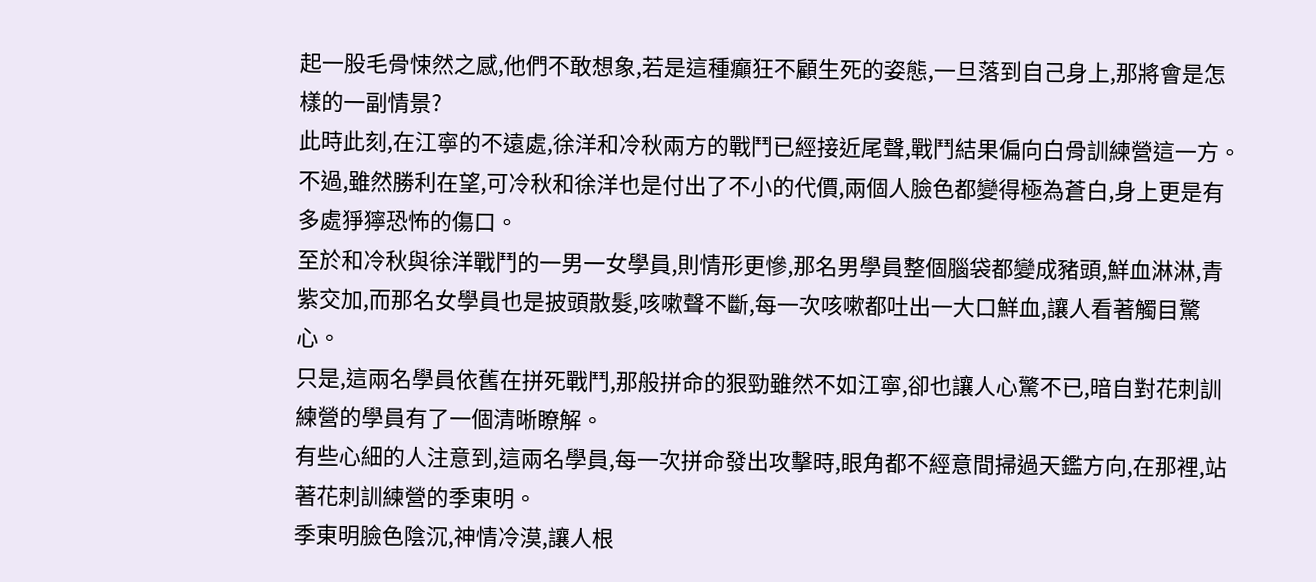起一股毛骨悚然之感,他們不敢想象,若是這種癲狂不顧生死的姿態,一旦落到自己身上,那將會是怎樣的一副情景?
此時此刻,在江寧的不遠處,徐洋和冷秋兩方的戰鬥已經接近尾聲,戰鬥結果偏向白骨訓練營這一方。
不過,雖然勝利在望,可冷秋和徐洋也是付出了不小的代價,兩個人臉色都變得極為蒼白,身上更是有多處猙獰恐怖的傷口。
至於和冷秋與徐洋戰鬥的一男一女學員,則情形更慘,那名男學員整個腦袋都變成豬頭,鮮血淋淋,青紫交加,而那名女學員也是披頭散髮,咳嗽聲不斷,每一次咳嗽都吐出一大口鮮血,讓人看著觸目驚心。
只是,這兩名學員依舊在拼死戰鬥,那般拼命的狠勁雖然不如江寧,卻也讓人心驚不已,暗自對花刺訓練營的學員有了一個清晰瞭解。
有些心細的人注意到,這兩名學員,每一次拼命發出攻擊時,眼角都不經意間掃過天鑑方向,在那裡,站著花刺訓練營的季東明。
季東明臉色陰沉,神情冷漠,讓人根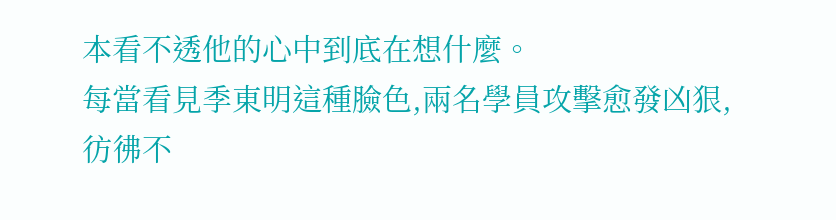本看不透他的心中到底在想什麼。
每當看見季東明這種臉色,兩名學員攻擊愈發凶狠,彷彿不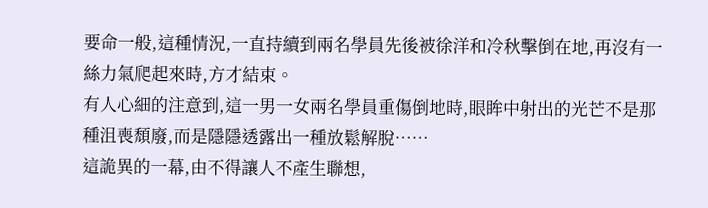要命一般,這種情況,一直持續到兩名學員先後被徐洋和冷秋擊倒在地,再沒有一絲力氣爬起來時,方才結束。
有人心細的注意到,這一男一女兩名學員重傷倒地時,眼眸中射出的光芒不是那種沮喪頹廢,而是隱隱透露出一種放鬆解脫……
這詭異的一幕,由不得讓人不產生聯想,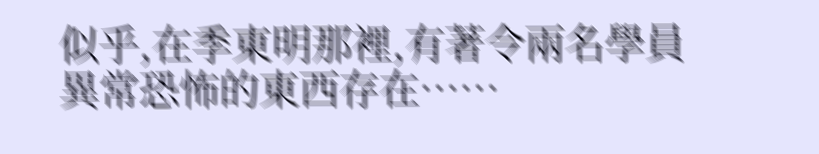似乎,在季東明那裡,有著令兩名學員異常恐怖的東西存在……